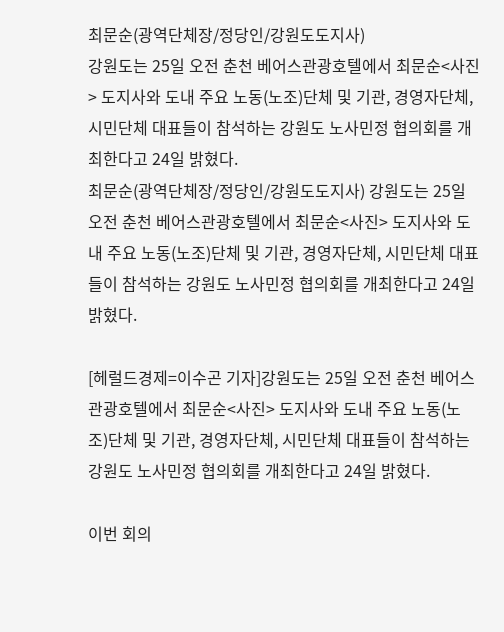최문순(광역단체장/정당인/강원도도지사)
강원도는 25일 오전 춘천 베어스관광호텔에서 최문순<사진> 도지사와 도내 주요 노동(노조)단체 및 기관, 경영자단체, 시민단체 대표들이 참석하는 강원도 노사민정 협의회를 개최한다고 24일 밝혔다.
최문순(광역단체장/정당인/강원도도지사) 강원도는 25일 오전 춘천 베어스관광호텔에서 최문순<사진> 도지사와 도내 주요 노동(노조)단체 및 기관, 경영자단체, 시민단체 대표들이 참석하는 강원도 노사민정 협의회를 개최한다고 24일 밝혔다.

[헤럴드경제=이수곤 기자]강원도는 25일 오전 춘천 베어스관광호텔에서 최문순<사진> 도지사와 도내 주요 노동(노조)단체 및 기관, 경영자단체, 시민단체 대표들이 참석하는 강원도 노사민정 협의회를 개최한다고 24일 밝혔다.

이번 회의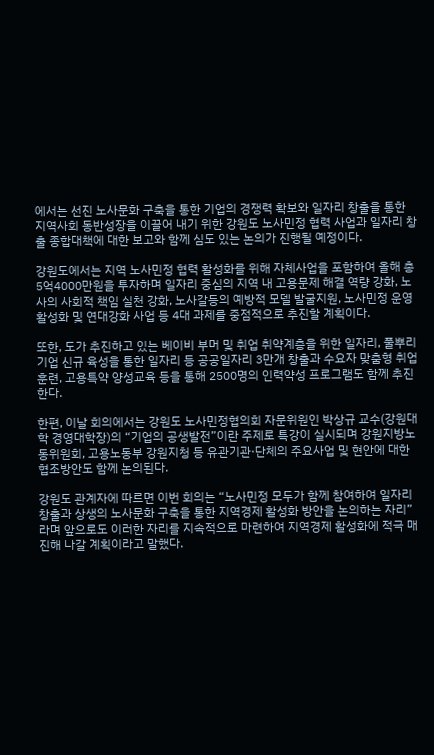에서는 선진 노사문화 구축을 통한 기업의 경쟁력 확보와 일자리 창출을 통한 지역사회 동반성장을 이끌어 내기 위한 강원도 노사민정 협력 사업과 일자리 창출 종합대책에 대한 보고와 함께 심도 있는 논의가 진행될 예정이다.

강원도에서는 지역 노사민정 협력 활성화를 위해 자체사업을 포함하여 올해 총 5억4000만원을 투자하며 일자리 중심의 지역 내 고용문제 해결 역량 강화, 노사의 사회적 책임 실천 강화, 노사갈등의 예방적 모델 발굴지원, 노사민정 운영 활성화 및 연대강화 사업 등 4대 과제를 중점적으로 추진할 계획이다.

또한, 도가 추진하고 있는 베이비 부머 및 취업 취약계층을 위한 일자리, 풀뿌리 기업 신규 육성을 통한 일자리 등 공공일자리 3만개 창출과 수요자 맞춤형 취업훈련, 고용특약 양성교육 등을 통해 2500명의 인력약성 프로그램도 함께 추진한다.

한편, 이날 회의에서는 강원도 노사민정협의회 자문위원인 박상규 교수(강원대학 경영대학장)의 “기업의 공생발전”이란 주제로 특강이 실시되며 강원지방노동위원회, 고용노동부 강원지청 등 유관기관·단체의 주요사업 및 현안에 대한 협조방안도 함께 논의된다.

강원도 관계자에 따르면 이번 회의는 “노사민정 모두가 함께 참여하여 일자리 창출과 상생의 노사문화 구축을 통한 지역경제 활성화 방안을 논의하는 자리”라며 앞으로도 이러한 자리를 지속적으로 마련하여 지역경제 활성화에 적극 매진해 나갈 계획이라고 말했다.